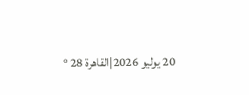20 يوليو 2026|القاهرة 28 °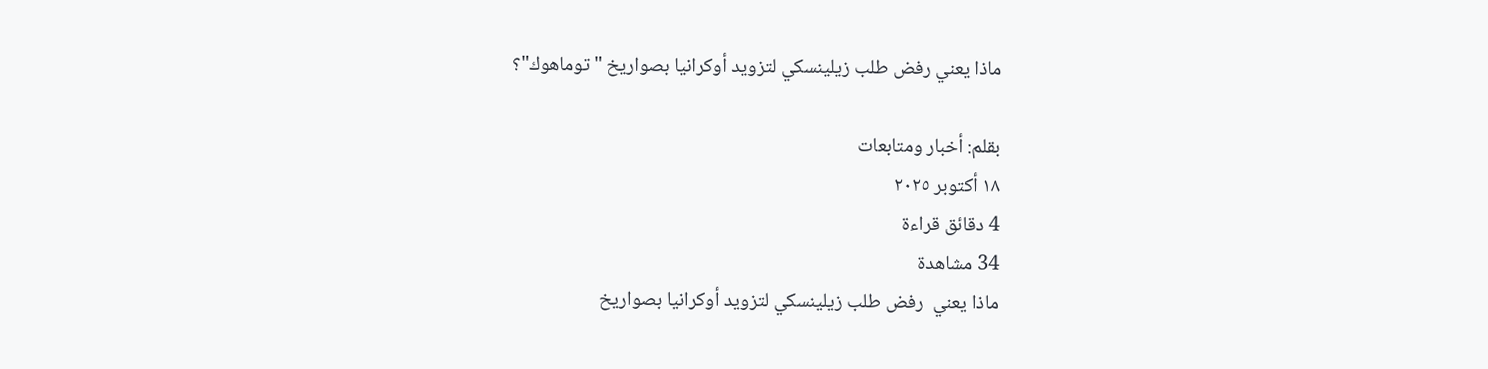ماذا يعني رفض طلب زيلينسكي لتزويد أوكرانيا بصواريخ "توماهوك"؟

بقلم: أخبار ومتابعات
١٨ أكتوبر ٢٠٢٥
4 دقائق قراءة
34 مشاهدة
ماذا يعني  رفض طلب زيلينسكي لتزويد أوكرانيا بصواريخ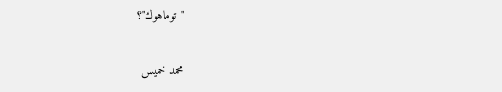"توماهوك"؟

محمد خميس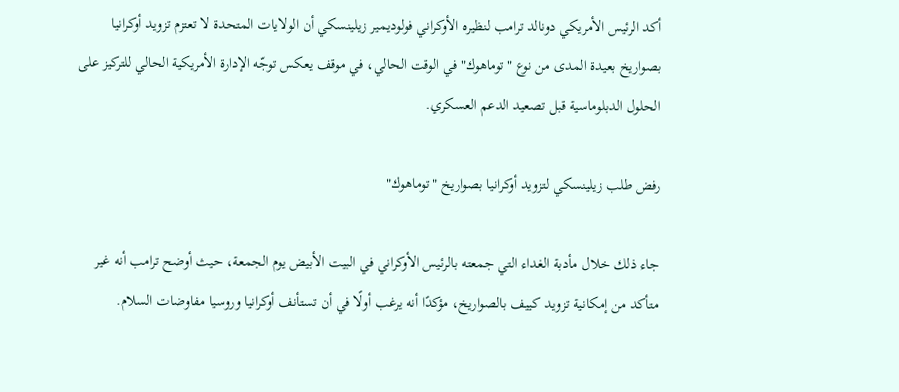أكد الرئيس الأمريكي دونالد ترامب لنظيره الأوكراني فولوديمير زيلينسكي أن الولايات المتحدة لا تعتزم تزويد أوكرانيا بصواريخ بعيدة المدى من نوع "توماهوك" في الوقت الحالي، في موقف يعكس توجّه الإدارة الأمريكية الحالي للتركيز على الحلول الدبلوماسية قبل تصعيد الدعم العسكري.

رفض طلب زيلينسكي لتزويد أوكرانيا بصواريخ "توماهوك"

جاء ذلك خلال مأدبة الغداء التي جمعته بالرئيس الأوكراني في البيت الأبيض يوم الجمعة، حيث أوضح ترامب أنه غير متأكد من إمكانية تزويد كييف بالصواريخ، مؤكدًا أنه يرغب أولًا في أن تستأنف أوكرانيا وروسيا مفاوضات السلام.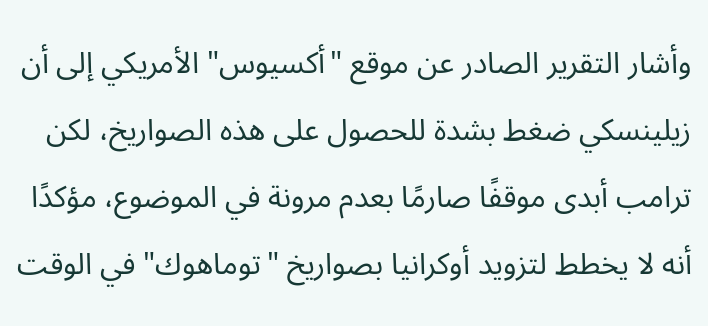وأشار التقرير الصادر عن موقع "أكسيوس" الأمريكي إلى أن زيلينسكي ضغط بشدة للحصول على هذه الصواريخ، لكن ترامب أبدى موقفًا صارمًا بعدم مرونة في الموضوع، مؤكدًا أنه لا يخطط لتزويد أوكرانيا بصواريخ "توماهوك" في الوقت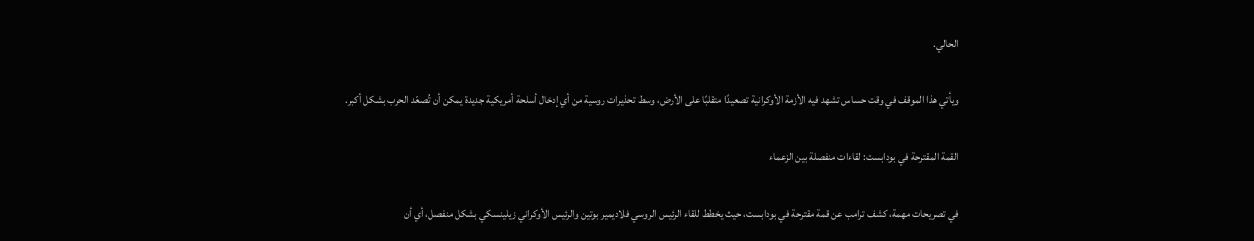الحالي.

ويأتي هذا الموقف في وقت حساس تشهد فيه الأزمة الأوكرانية تصعيدًا متقلبًا على الأرض، وسط تحذيرات روسية من أي إدخال أسلحة أمريكية جديدة يمكن أن تُصعّد الحرب بشكل أكبر.

القمة المقترحة في بودابست: لقاءات منفصلة بين الزعماء

في تصريحات مهمة، كشف ترامب عن قمة مقترحة في بودابست، حيث يخطط للقاء الرئيس الروسي فلاديمير بوتين والرئيس الأوكراني زيلينسكي بشكل منفصل، أي أن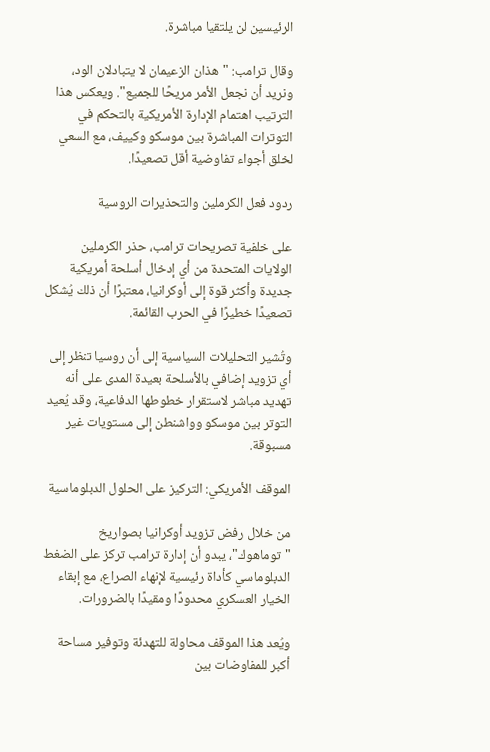الرئيسين لن يلتقيا مباشرة.

وقال ترامب: "هذان الزعيمان لا يتبادلان الود، ونريد أن نجعل الأمر مريحًا للجميع". ويعكس هذا الترتيب اهتمام الإدارة الأمريكية بالتحكم في التوترات المباشرة بين موسكو وكييف، مع السعي لخلق أجواء تفاوضية أقل تصعيدًا.

ردود فعل الكرملين والتحذيرات الروسية

على خلفية تصريحات ترامب، حذر الكرملين الولايات المتحدة من أي إدخال أسلحة أمريكية جديدة وأكثر قوة إلى أوكرانيا، معتبرًا أن ذلك يُشكل تصعيدًا خطيرًا في الحرب القائمة.

وتُشير التحليلات السياسية إلى أن روسيا تنظر إلى أي تزويد إضافي بالأسلحة بعيدة المدى على أنه تهديد مباشر لاستقرار خطوطها الدفاعية، وقد يُعيد التوتر بين موسكو وواشنطن إلى مستويات غير مسبوقة.

الموقف الأمريكي: التركيز على الحلول الدبلوماسية

من خلال رفض تزويد أوكرانيا بصواريخ "توماهوك"، يبدو أن إدارة ترامب تركز على الضغط الدبلوماسي كأداة رئيسية لإنهاء الصراع، مع إبقاء الخيار العسكري محدودًا ومقيدًا بالضرورات.

ويُعد هذا الموقف محاولة للتهدئة وتوفير مساحة أكبر للمفاوضات بين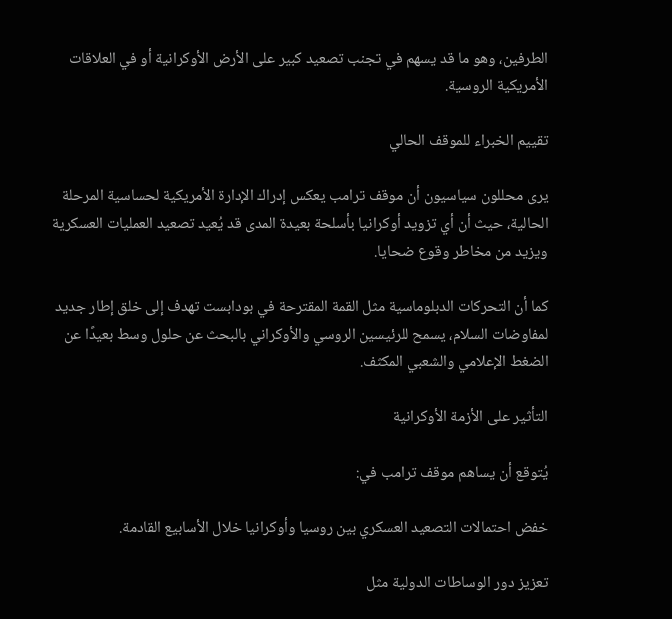الطرفين، وهو ما قد يسهم في تجنب تصعيد كبير على الأرض الأوكرانية أو في العلاقات الأمريكية الروسية.

تقييم الخبراء للموقف الحالي

يرى محللون سياسيون أن موقف ترامب يعكس إدراك الإدارة الأمريكية لحساسية المرحلة الحالية، حيث أن أي تزويد أوكرانيا بأسلحة بعيدة المدى قد يُعيد تصعيد العمليات العسكرية ويزيد من مخاطر وقوع ضحايا.

كما أن التحركات الدبلوماسية مثل القمة المقترحة في بودابست تهدف إلى خلق إطار جديد لمفاوضات السلام، يسمح للرئيسين الروسي والأوكراني بالبحث عن حلول وسط بعيدًا عن الضغط الإعلامي والشعبي المكثف.

التأثير على الأزمة الأوكرانية

يُتوقع أن يساهم موقف ترامب في:

خفض احتمالات التصعيد العسكري بين روسيا وأوكرانيا خلال الأسابيع القادمة.

تعزيز دور الوساطات الدولية مثل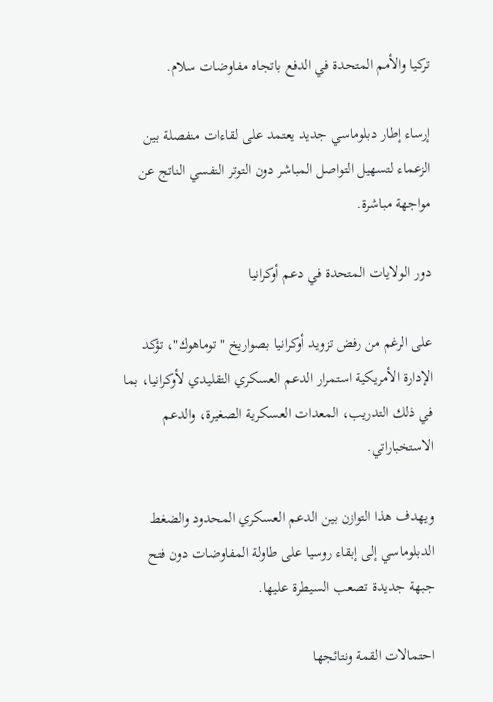تركيا والأمم المتحدة في الدفع باتجاه مفاوضات سلام.

إرساء إطار دبلوماسي جديد يعتمد على لقاءات منفصلة بين الزعماء لتسهيل التواصل المباشر دون التوتر النفسي الناتج عن مواجهة مباشرة.

دور الولايات المتحدة في دعم أوكرانيا

على الرغم من رفض تزويد أوكرانيا بصواريخ "توماهوك"، تؤكد الإدارة الأمريكية استمرار الدعم العسكري التقليدي لأوكرانيا، بما في ذلك التدريب، المعدات العسكرية الصغيرة، والدعم الاستخباراتي.

ويهدف هذا التوازن بين الدعم العسكري المحدود والضغط الدبلوماسي إلى إبقاء روسيا على طاولة المفاوضات دون فتح جبهة جديدة تصعب السيطرة عليها.

احتمالات القمة ونتائجها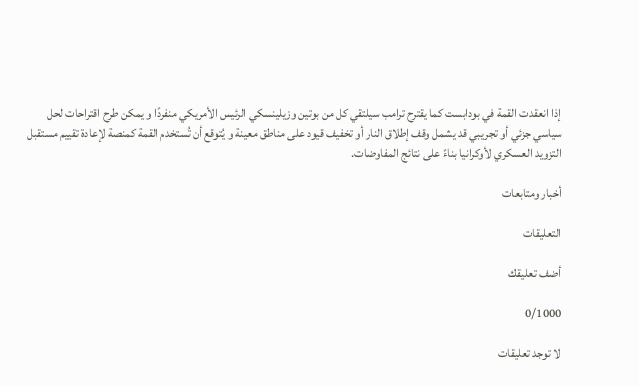إذا انعقدت القمة في بودابست كما يقترح ترامب سيلتقي كل من بوتين وزيلينسكي الرئيس الأمريكي منفردًا و يمكن طرح اقتراحات لحل سياسي جزئي أو تجريبي قد يشمل وقف إطلاق النار أو تخفيف قيود على مناطق معينة و يُتوقع أن تُستخدم القمة كمنصة لإعادة تقييم مستقبل التزويد العسكري لأوكرانيا بناءً على نتائج المفاوضات.

أخبار ومتابعات

التعليقات

أضف تعليقك

0/1000

لا توجد تعليقات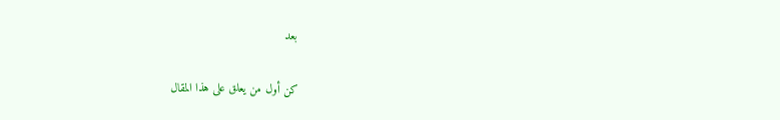بعد

كن أول من يعلق على هذا المقال